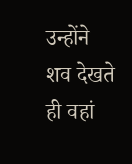उन्होंने शव देखते ही वहां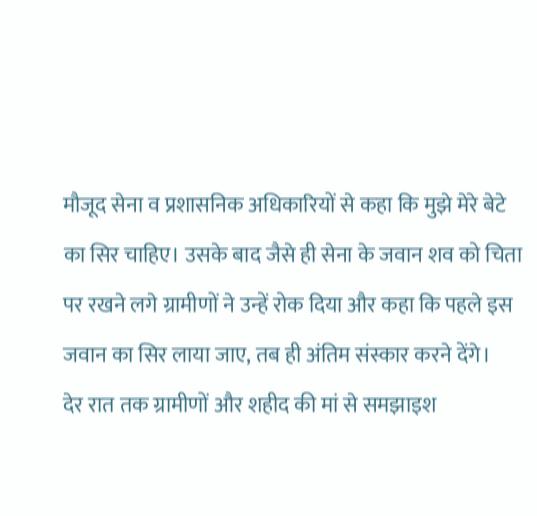मौजूद सेना व प्रशासनिक अधिकारियों से कहा कि मुझे मेरे बेटे का सिर चाहिए। उसके बाद जैसे ही सेना के जवान शव को चिता पर रखने लगे ग्रामीणों ने उन्हें रोक दिया और कहा कि पहले इस जवान का सिर लाया जाए, तब ही अंतिम संस्कार करने देंगे।
देर रात तक ग्रामीणों और शहीद की मां से समझाइश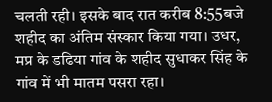चलती रही। इसके बाद रात करीब 8:55बजे शहीद का अंतिम संस्कार किया गया। उधर, मप्र के डढिया गांव के शहीद सुधाकर सिंह के गांव में भी मातम पसरा रहा।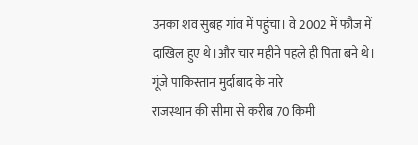उनका शव सुबह गांव में पहुंचा। वे 2002 में फौज में दाखिल हुए थे।और चार महीने पहले ही पिता बने थे।
गूंजे पाकिस्तान मुर्दाबाद के नारे
राजस्थान की सीमा से करीब 70 किमी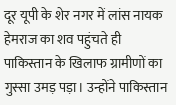दूर यूपी के शेर नगर में लांस नायक हेमराज का शव पहुंचते ही पाकिस्तान के खिलाफ ग्रामीणों का गुस्सा उमड़ पड़ा। उन्होंने पाकिस्तान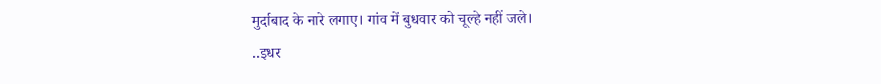मुर्दाबाद के नारे लगाए। गांव में बुधवार को चूल्हे नहीं जले।
..इधर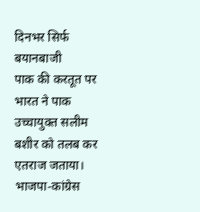दिनभर सिर्फ बयानबाजी
पाक की करतूत पर भारत ने पाक उच्चायुक्त सलीम बशीर को तलब कर एतराज जताया। भाजपा-कांग्रेस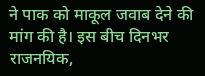ने पाक को माकूल जवाब देने की मांग की है। इस बीच दिनभर राजनयिक,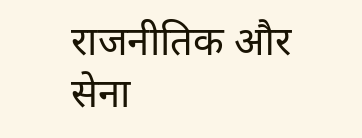राजनीतिक और सेना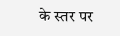के स्तर पर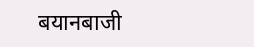बयानबाजी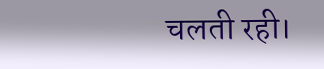चलती रही।